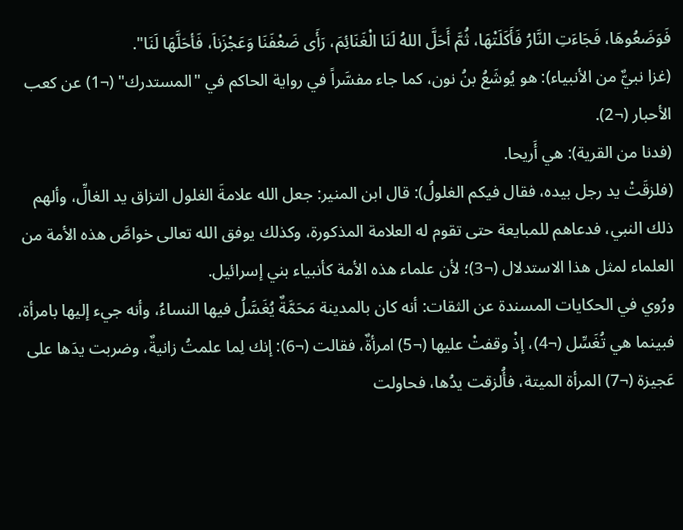فَوَضَعُوهَا، فَجَاءَتِ النَّارُ فَأَكَلَتْهَا، ثُمَّ أَحَلَّ اللهُ لَنَا الْغَنَائِمَ، رَأَى ضَعْفَنَا وَعَجْزَناَ، فَأحَلَّهَا لَنَا".
(غزا نبيٌّ من الأنبياء): هو يُوشَعُ بنُ نون، كما جاء مفسَّراً في رواية الحاكم في "المستدرك" (¬1) عن كعب الأحبار (¬2).
(فدنا من القرية): هي أَريحا.
(فلزقَتْ يد رجل بيده، فقال فيكم الغلولُ): قال ابن المنير: جعل الله علامةَ الغلول التزاق يد الغالِّ، وألهم ذلك النبي، فدعاهم للمبايعة حتى تقوم له العلامة المذكورة، وكذلك يوفق الله تعالى خواصَّ هذه الأمة من العلماء لمثل هذا الاستدلال (¬3)؛ لأن علماء هذه الأمة كأنبياء بني إسرائيل.
ورُوي في الحكايات المسندة عن الثقات: أنه كان بالمدينة مَحَمَّةٌ يُغَسَّلُ فيها النساءُ، وأنه جيء إليها بامرأة، فبينما هي تُغَسِّل (¬4)، إذْ وقفتْ عليها (¬5) امرأةٌ، فقالت (¬6): إنك لِما علمتُ زانيةٌ، وضربت يدَها على عَجيزة (¬7) المرأة الميتة، فأُلزقت يدُها، فحاولت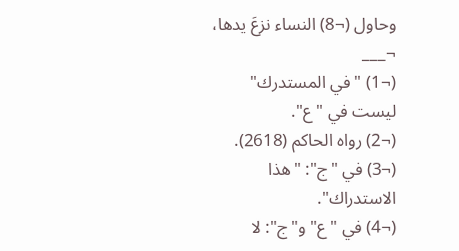وحاول (¬8) النساء نزعَ يدها،
¬___
(¬1) "في المستدرك" ليست في "ع".
(¬2) رواه الحاكم (2618).
(¬3) في "ج": "هذا الاستدراك".
(¬4) في "ع" و"ج": لا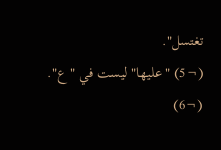تغتسل".
(¬5) "عليها" ليست في "ع".
(¬6)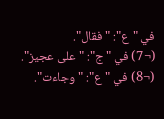في "ع": "فقال".
(¬7) في "ج": "على عجيز".
(¬8) في "ع": "وجاءت".